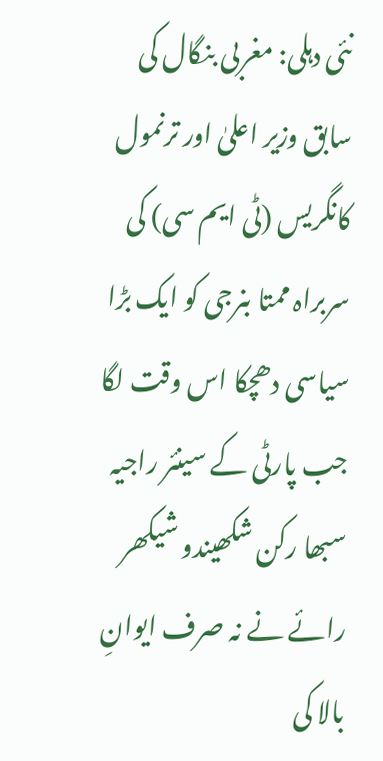نئی دہلی: مغربی بنگال کی سابق وزیر اعلیٰ اور ترنمول کانگریس (ٹی ایم سی) کی سربراہ ممتا بنرجی کو ایک بڑا سیاسی دھچکا اس وقت لگا جب پارٹی کے سینئر راجیہ سبھا رکن شکھیندو شیکھر رائے نے نہ صرف ایوانِ بالا کی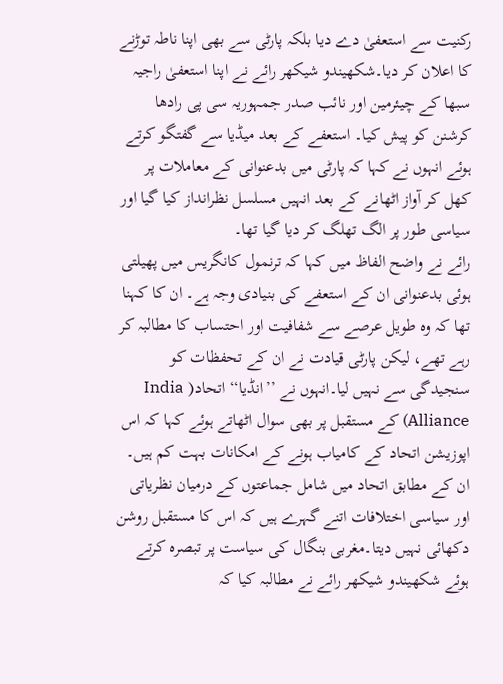رکنیت سے استعفیٰ دے دیا بلکہ پارٹی سے بھی اپنا ناطہ توڑنے کا اعلان کر دیا۔شکھیندو شیکھر رائے نے اپنا استعفیٰ راجیہ سبھا کے چیئرمین اور نائب صدر جمہوریہ سی پی رادھا کرشنن کو پیش کیا۔ استعفے کے بعد میڈیا سے گفتگو کرتے ہوئے انہوں نے کہا کہ پارٹی میں بدعنوانی کے معاملات پر کھل کر آواز اٹھانے کے بعد انہیں مسلسل نظرانداز کیا گیا اور سیاسی طور پر الگ تھلگ کر دیا گیا تھا۔
رائے نے واضح الفاظ میں کہا کہ ترنمول کانگریس میں پھیلتی ہوئی بدعنوانی ان کے استعفے کی بنیادی وجہ ہے۔ ان کا کہنا تھا کہ وہ طویل عرصے سے شفافیت اور احتساب کا مطالبہ کر رہے تھے، لیکن پارٹی قیادت نے ان کے تحفظات کو سنجیدگی سے نہیں لیا۔انہوں نے ’’انڈیا‘‘ اتحاد( India Alliance) کے مستقبل پر بھی سوال اٹھاتے ہوئے کہا کہ اس اپوزیشن اتحاد کے کامیاب ہونے کے امکانات بہت کم ہیں۔ ان کے مطابق اتحاد میں شامل جماعتوں کے درمیان نظریاتی اور سیاسی اختلافات اتنے گہرے ہیں کہ اس کا مستقبل روشن دکھائی نہیں دیتا۔مغربی بنگال کی سیاست پر تبصرہ کرتے ہوئے شکھیندو شیکھر رائے نے مطالبہ کیا کہ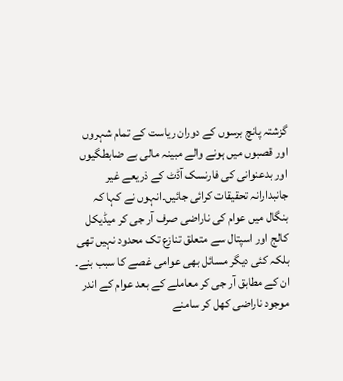گزشتہ پانچ برسوں کے دوران ریاست کے تمام شہروں اور قصبوں میں ہونے والے مبینہ مالی بے ضابطگیوں اور بدعنوانی کی فارنسک آڈٹ کے ذریعے غیر جانبدارانہ تحقیقات کرائی جائیں۔انہوں نے کہا کہ بنگال میں عوام کی ناراضی صرف آر جی کر میڈیکل کالج اور اسپتال سے متعلق تنازع تک محدود نہیں تھی بلکہ کئی دیگر مسائل بھی عوامی غصے کا سبب بنے۔ ان کے مطابق آر جی کر معاملے کے بعد عوام کے اندر موجود ناراضی کھل کر سامنے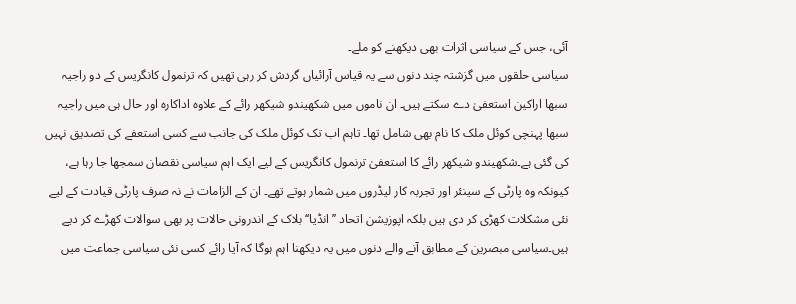آئی، جس کے سیاسی اثرات بھی دیکھنے کو ملے۔
سیاسی حلقوں میں گزشتہ چند دنوں سے یہ قیاس آرائیاں گردش کر رہی تھیں کہ ترنمول کانگریس کے دو راجیہ سبھا اراکین استعفیٰ دے سکتے ہیں۔ ان ناموں میں شکھیندو شیکھر رائے کے علاوہ اداکارہ اور حال ہی میں راجیہ سبھا پہنچی کوئل ملک کا نام بھی شامل تھا۔ تاہم اب تک کوئل ملک کی جانب سے کسی استعفے کی تصدیق نہیں کی گئی ہے۔شکھیندو شیکھر رائے کا استعفیٰ ترنمول کانگریس کے لیے ایک اہم سیاسی نقصان سمجھا جا رہا ہے، کیونکہ وہ پارٹی کے سینئر اور تجربہ کار لیڈروں میں شمار ہوتے تھے۔ ان کے الزامات نے نہ صرف پارٹی قیادت کے لیے نئی مشکلات کھڑی کر دی ہیں بلکہ اپوزیشن اتحاد ’’انڈیا‘‘ بلاک کے اندرونی حالات پر بھی سوالات کھڑے کر دیے ہیں۔سیاسی مبصرین کے مطابق آنے والے دنوں میں یہ دیکھنا اہم ہوگا کہ آیا رائے کسی نئی سیاسی جماعت میں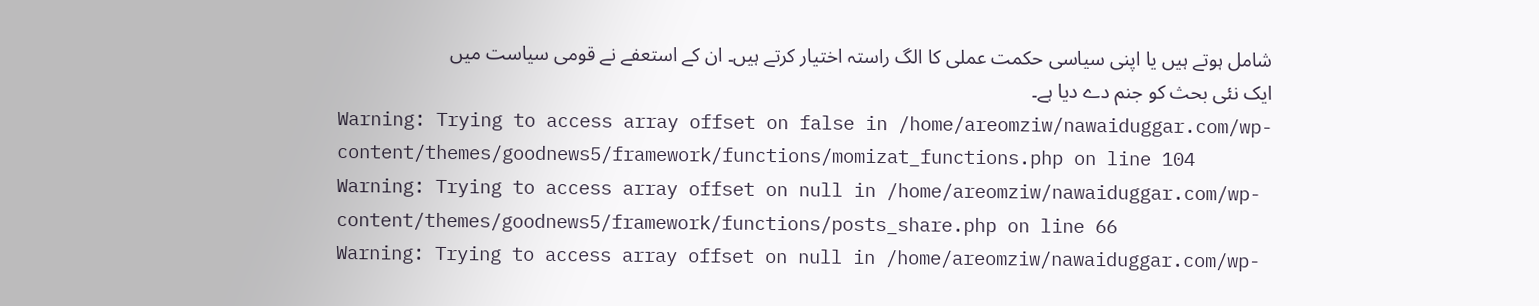شامل ہوتے ہیں یا اپنی سیاسی حکمت عملی کا الگ راستہ اختیار کرتے ہیں۔ ان کے استعفے نے قومی سیاست میں ایک نئی بحث کو جنم دے دیا ہے۔
Warning: Trying to access array offset on false in /home/areomziw/nawaiduggar.com/wp-content/themes/goodnews5/framework/functions/momizat_functions.php on line 104
Warning: Trying to access array offset on null in /home/areomziw/nawaiduggar.com/wp-content/themes/goodnews5/framework/functions/posts_share.php on line 66
Warning: Trying to access array offset on null in /home/areomziw/nawaiduggar.com/wp-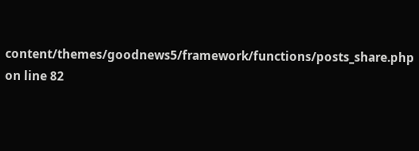content/themes/goodnews5/framework/functions/posts_share.php on line 82